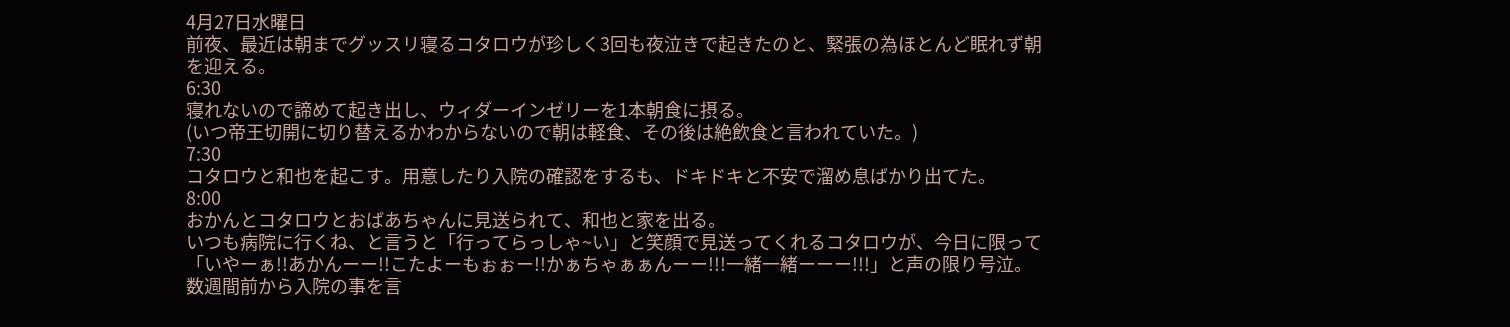4月27日水曜日
前夜、最近は朝までグッスリ寝るコタロウが珍しく3回も夜泣きで起きたのと、緊張の為ほとんど眠れず朝を迎える。
6:30
寝れないので諦めて起き出し、ウィダーインゼリーを1本朝食に摂る。
(いつ帝王切開に切り替えるかわからないので朝は軽食、その後は絶飲食と言われていた。)
7:30
コタロウと和也を起こす。用意したり入院の確認をするも、ドキドキと不安で溜め息ばかり出てた。
8:00
おかんとコタロウとおばあちゃんに見送られて、和也と家を出る。
いつも病院に行くね、と言うと「行ってらっしゃ~い」と笑顔で見送ってくれるコタロウが、今日に限って「いやーぁ!!あかんーー!!こたよーもぉぉー!!かぁちゃぁぁんーー!!!一緒一緒ーーー!!!」と声の限り号泣。
数週間前から入院の事を言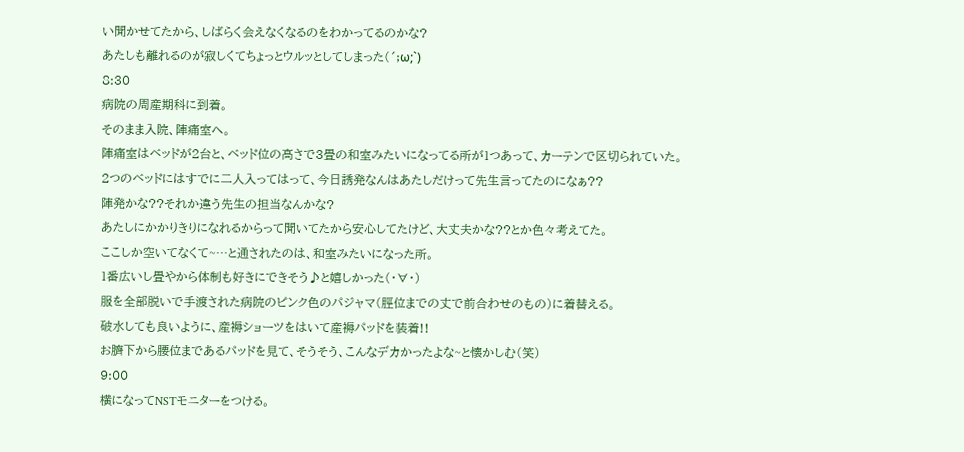い聞かせてたから、しばらく会えなくなるのをわかってるのかな?
あたしも離れるのが寂しくてちょっとウルッとしてしまった(´;ω;`)
8:30
病院の周産期科に到着。
そのまま入院、陣痛室へ。
陣痛室はベッドが2台と、ベッド位の高さで3畳の和室みたいになってる所が1つあって、カーテンで区切られていた。
2つのベッドにはすでに二人入ってはって、今日誘発なんはあたしだけって先生言ってたのになぁ??
陣発かな??それか違う先生の担当なんかな?
あたしにかかりきりになれるからって聞いてたから安心してたけど、大丈夫かな??とか色々考えてた。
ここしか空いてなくて~…と通されたのは、和室みたいになった所。
1番広いし畳やから体制も好きにできそう♪と嬉しかった(・∀・)
服を全部脱いで手渡された病院のピンク色のパジャマ(脛位までの丈で前合わせのもの)に着替える。
破水しても良いように、産褥ショーツをはいて産褥パッドを装着!!
お臍下から腰位まであるパッドを見て、そうそう、こんなデカかったよな~と懐かしむ(笑)
9:00
横になってNSTモニターをつける。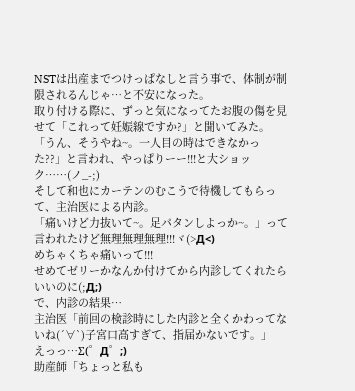NSTは出産までつけっぱなしと言う事で、体制が制限されるんじゃ…と不安になった。
取り付ける際に、ずっと気になってたお腹の傷を見せて「これって妊娠線ですか?」と聞いてみた。
「うん、そうやね~。一人目の時はできなかった??」と言われ、やっぱりーー!!!と大ショック……(ノ_-;)
そして和也にカーテンのむこうで待機してもらって、主治医による内診。
「痛いけど力抜いて~。足パタンしよっか~。」って言われたけど無理無理無理!!!ヾ(>Д<)
めちゃくちゃ痛いって!!!
せめてゼリーかなんか付けてから内診してくれたらいいのに(;Д;)
で、内診の結果…
主治医「前回の検診時にした内診と全くかわってないね(´∀`)子宮口高すぎて、指届かないです。」
えっっ…Σ(゜Д゜;)
助産師「ちょっと私も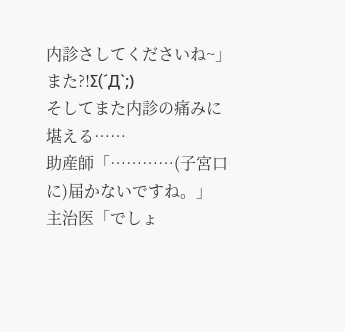内診さしてくださいね~」
また?!Σ(´Д`;)
そしてまた内診の痛みに堪える……
助産師「…………(子宮口に)届かないですね。」
主治医「でしょ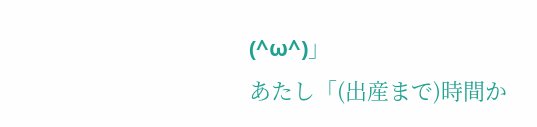(^ω^)」
あたし「(出産まで)時間か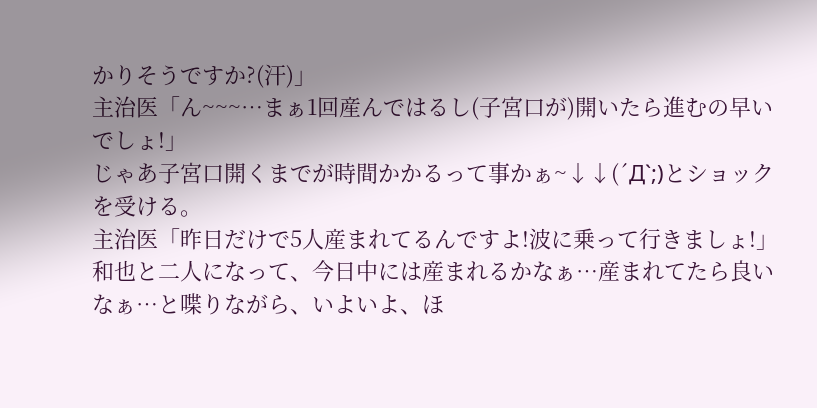かりそうですか?(汗)」
主治医「ん~~~…まぁ1回産んではるし(子宮口が)開いたら進むの早いでしょ!」
じゃあ子宮口開くまでが時間かかるって事かぁ~↓↓(´Д`;)とショックを受ける。
主治医「昨日だけで5人産まれてるんですよ!波に乗って行きましょ!」
和也と二人になって、今日中には産まれるかなぁ…産まれてたら良いなぁ…と喋りながら、いよいよ、ほ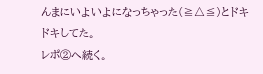んまにいよいよになっちゃった(≧△≦)とドキドキしてた。
レポ②へ続く。